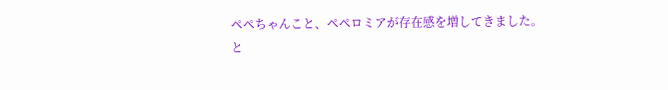ペペちゃんこと、ペペロミアが存在感を増してきました。
と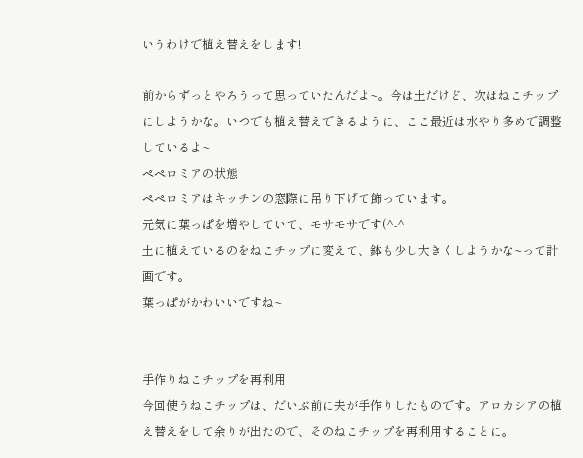いうわけで植え替えをします!

前からずっとやろうって思っていたんだよ~。今は土だけど、次はねこチップにしようかな。いつでも植え替えできるように、ここ最近は水やり多めで調整しているよ~
ペペロミアの状態
ペペロミアはキッチンの窓際に吊り下げて飾っています。
元気に葉っぱを増やしていて、モサモサです(^-^
土に植えているのをねこチップに変えて、鉢も少し大きくしようかな~って計画です。
葉っぱがかわいいですね~


手作りねこチップを再利用
今回使うねこチップは、だいぶ前に夫が手作りしたものです。アロカシアの植え替えをして余りが出たので、そのねこチップを再利用することに。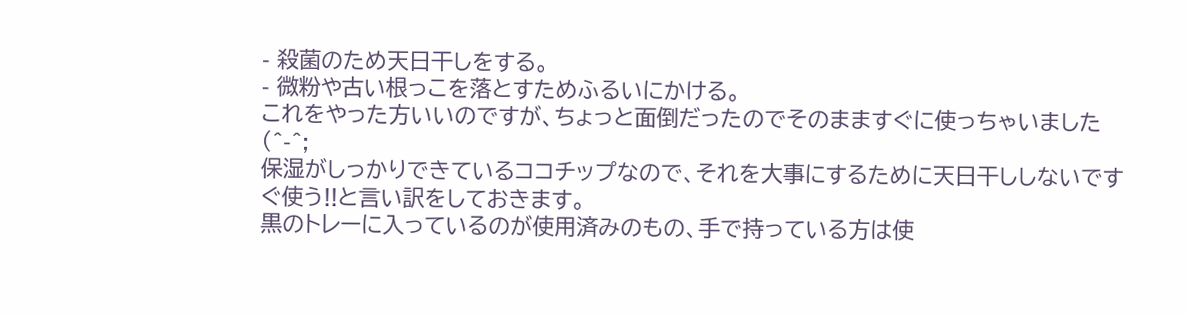- 殺菌のため天日干しをする。
- 微粉や古い根っこを落とすためふるいにかける。
これをやった方いいのですが、ちょっと面倒だったのでそのまますぐに使っちゃいました(^-^;
保湿がしっかりできているココチップなので、それを大事にするために天日干ししないですぐ使う!!と言い訳をしておきます。
黒のトレーに入っているのが使用済みのもの、手で持っている方は使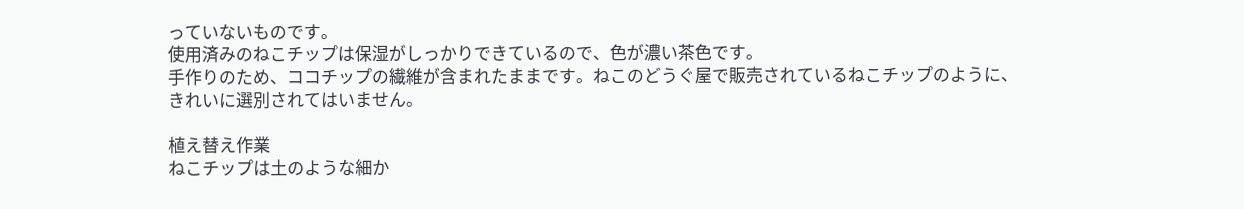っていないものです。
使用済みのねこチップは保湿がしっかりできているので、色が濃い茶色です。
手作りのため、ココチップの繊維が含まれたままです。ねこのどうぐ屋で販売されているねこチップのように、きれいに選別されてはいません。

植え替え作業
ねこチップは土のような細か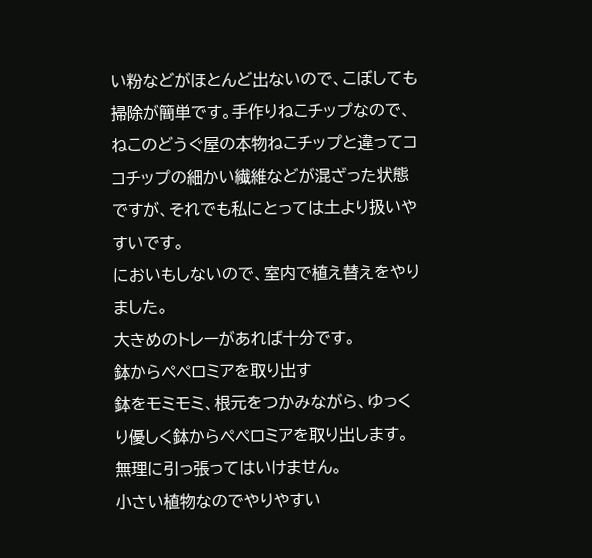い粉などがほとんど出ないので、こぼしても掃除が簡単です。手作りねこチップなので、ねこのどうぐ屋の本物ねこチップと違ってココチップの細かい繊維などが混ざった状態ですが、それでも私にとっては土より扱いやすいです。
においもしないので、室内で植え替えをやりました。
大きめのトレーがあれば十分です。
鉢からペペロミアを取り出す
鉢をモミモミ、根元をつかみながら、ゆっくり優しく鉢からペペロミアを取り出します。無理に引っ張ってはいけません。
小さい植物なのでやりやすい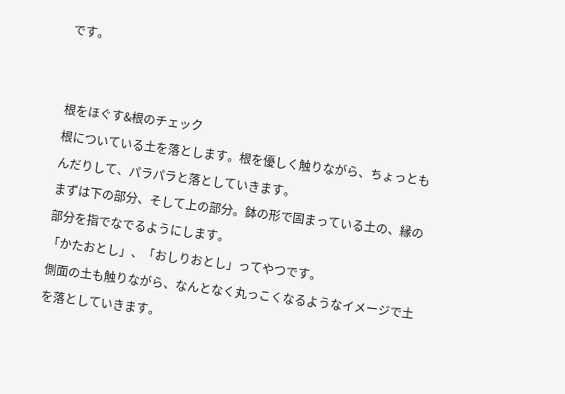です。


根をほぐす&根のチェック
根についている土を落とします。根を優しく触りながら、ちょっともんだりして、パラパラと落としていきます。
まずは下の部分、そして上の部分。鉢の形で固まっている土の、縁の部分を指でなでるようにします。
「かたおとし」、「おしりおとし」ってやつです。
側面の土も触りながら、なんとなく丸っこくなるようなイメージで土を落としていきます。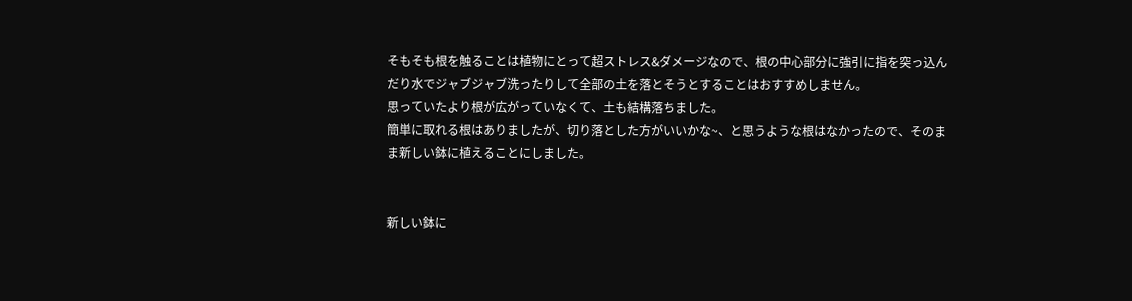そもそも根を触ることは植物にとって超ストレス&ダメージなので、根の中心部分に強引に指を突っ込んだり水でジャブジャブ洗ったりして全部の土を落とそうとすることはおすすめしません。
思っていたより根が広がっていなくて、土も結構落ちました。
簡単に取れる根はありましたが、切り落とした方がいいかな~、と思うような根はなかったので、そのまま新しい鉢に植えることにしました。


新しい鉢に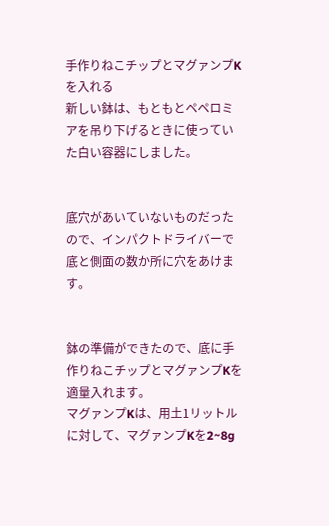手作りねこチップとマグァンプKを入れる
新しい鉢は、もともとペペロミアを吊り下げるときに使っていた白い容器にしました。


底穴があいていないものだったので、インパクトドライバーで底と側面の数か所に穴をあけます。


鉢の準備ができたので、底に手作りねこチップとマグァンプKを適量入れます。
マグァンプKは、用土1リットルに対して、マグァンプKを2~8g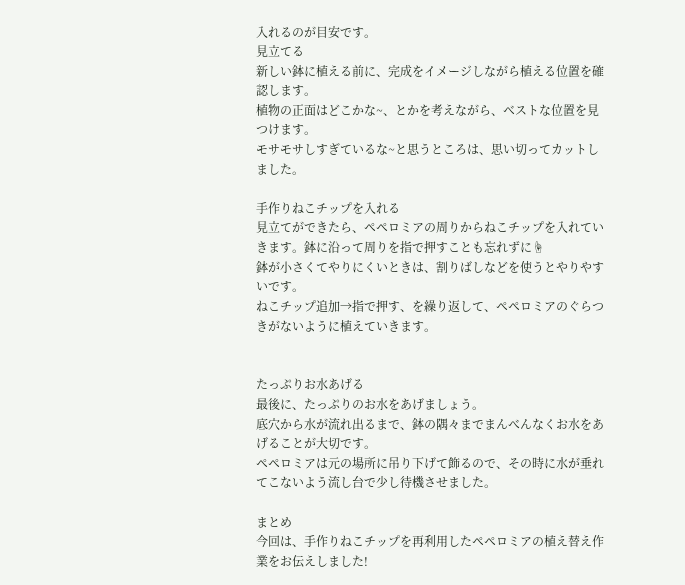入れるのが目安です。
見立てる
新しい鉢に植える前に、完成をイメージしながら植える位置を確認します。
植物の正面はどこかな~、とかを考えながら、ベストな位置を見つけます。
モサモサしすぎているな~と思うところは、思い切ってカットしました。

手作りねこチップを入れる
見立てができたら、ペペロミアの周りからねこチップを入れていきます。鉢に沿って周りを指で押すことも忘れずに☝
鉢が小さくてやりにくいときは、割りばしなどを使うとやりやすいです。
ねこチップ追加→指で押す、を繰り返して、ペペロミアのぐらつきがないように植えていきます。


たっぷりお水あげる
最後に、たっぷりのお水をあげましょう。
底穴から水が流れ出るまで、鉢の隅々までまんべんなくお水をあげることが大切です。
ペペロミアは元の場所に吊り下げて飾るので、その時に水が垂れてこないよう流し台で少し待機させました。

まとめ
今回は、手作りねこチップを再利用したペペロミアの植え替え作業をお伝えしました!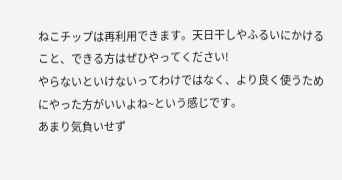ねこチップは再利用できます。天日干しやふるいにかけること、できる方はぜひやってください!
やらないといけないってわけではなく、より良く使うためにやった方がいいよね~という感じです。
あまり気負いせず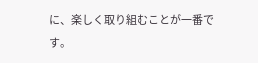に、楽しく取り組むことが一番です。